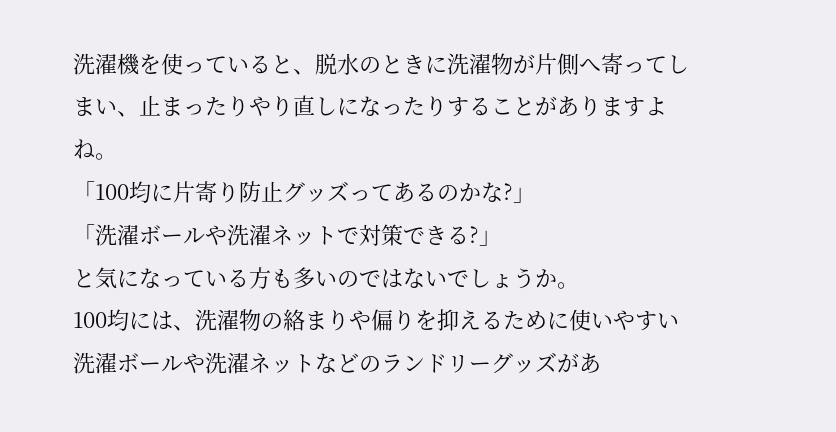洗濯機を使っていると、脱水のときに洗濯物が片側へ寄ってしまい、止まったりやり直しになったりすることがありますよね。
「100均に片寄り防止グッズってあるのかな?」
「洗濯ボールや洗濯ネットで対策できる?」
と気になっている方も多いのではないでしょうか。
100均には、洗濯物の絡まりや偏りを抑えるために使いやすい洗濯ボールや洗濯ネットなどのランドリーグッズがあ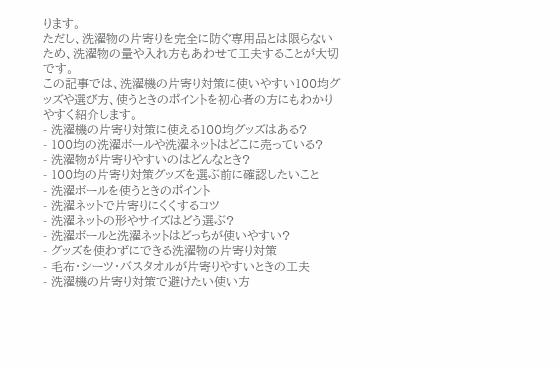ります。
ただし、洗濯物の片寄りを完全に防ぐ専用品とは限らないため、洗濯物の量や入れ方もあわせて工夫することが大切です。
この記事では、洗濯機の片寄り対策に使いやすい100均グッズや選び方、使うときのポイントを初心者の方にもわかりやすく紹介します。
- 洗濯機の片寄り対策に使える100均グッズはある?
- 100均の洗濯ボールや洗濯ネットはどこに売っている?
- 洗濯物が片寄りやすいのはどんなとき?
- 100均の片寄り対策グッズを選ぶ前に確認したいこと
- 洗濯ボールを使うときのポイント
- 洗濯ネットで片寄りにくくするコツ
- 洗濯ネットの形やサイズはどう選ぶ?
- 洗濯ボールと洗濯ネットはどっちが使いやすい?
- グッズを使わずにできる洗濯物の片寄り対策
- 毛布・シーツ・バスタオルが片寄りやすいときの工夫
- 洗濯機の片寄り対策で避けたい使い方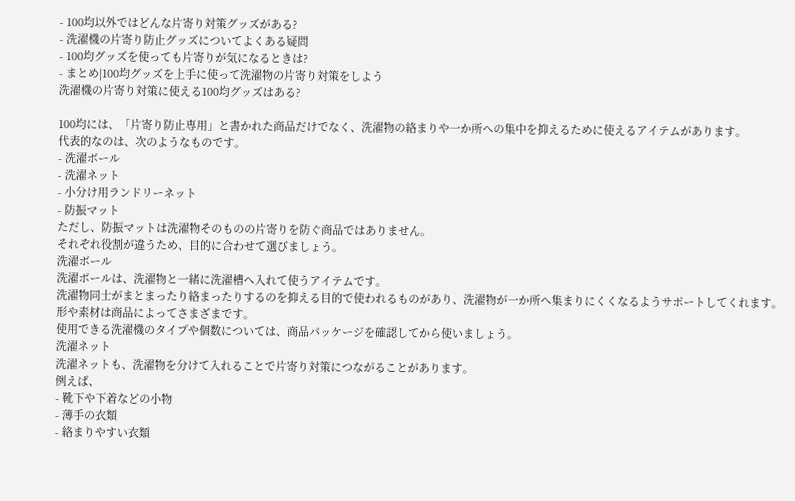- 100均以外ではどんな片寄り対策グッズがある?
- 洗濯機の片寄り防止グッズについてよくある疑問
- 100均グッズを使っても片寄りが気になるときは?
- まとめ|100均グッズを上手に使って洗濯物の片寄り対策をしよう
洗濯機の片寄り対策に使える100均グッズはある?

100均には、「片寄り防止専用」と書かれた商品だけでなく、洗濯物の絡まりや一か所への集中を抑えるために使えるアイテムがあります。
代表的なのは、次のようなものです。
- 洗濯ボール
- 洗濯ネット
- 小分け用ランドリーネット
- 防振マット
ただし、防振マットは洗濯物そのものの片寄りを防ぐ商品ではありません。
それぞれ役割が違うため、目的に合わせて選びましょう。
洗濯ボール
洗濯ボールは、洗濯物と一緒に洗濯槽へ入れて使うアイテムです。
洗濯物同士がまとまったり絡まったりするのを抑える目的で使われるものがあり、洗濯物が一か所へ集まりにくくなるようサポートしてくれます。
形や素材は商品によってさまざまです。
使用できる洗濯機のタイプや個数については、商品パッケージを確認してから使いましょう。
洗濯ネット
洗濯ネットも、洗濯物を分けて入れることで片寄り対策につながることがあります。
例えば、
- 靴下や下着などの小物
- 薄手の衣類
- 絡まりやすい衣類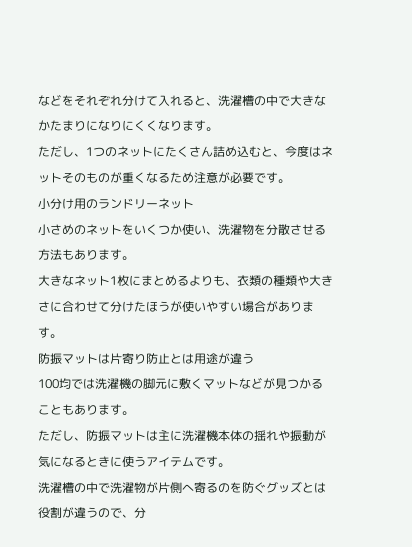などをそれぞれ分けて入れると、洗濯槽の中で大きなかたまりになりにくくなります。
ただし、1つのネットにたくさん詰め込むと、今度はネットそのものが重くなるため注意が必要です。
小分け用のランドリーネット
小さめのネットをいくつか使い、洗濯物を分散させる方法もあります。
大きなネット1枚にまとめるよりも、衣類の種類や大きさに合わせて分けたほうが使いやすい場合があります。
防振マットは片寄り防止とは用途が違う
100均では洗濯機の脚元に敷くマットなどが見つかることもあります。
ただし、防振マットは主に洗濯機本体の揺れや振動が気になるときに使うアイテムです。
洗濯槽の中で洗濯物が片側へ寄るのを防ぐグッズとは役割が違うので、分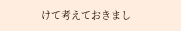けて考えておきまし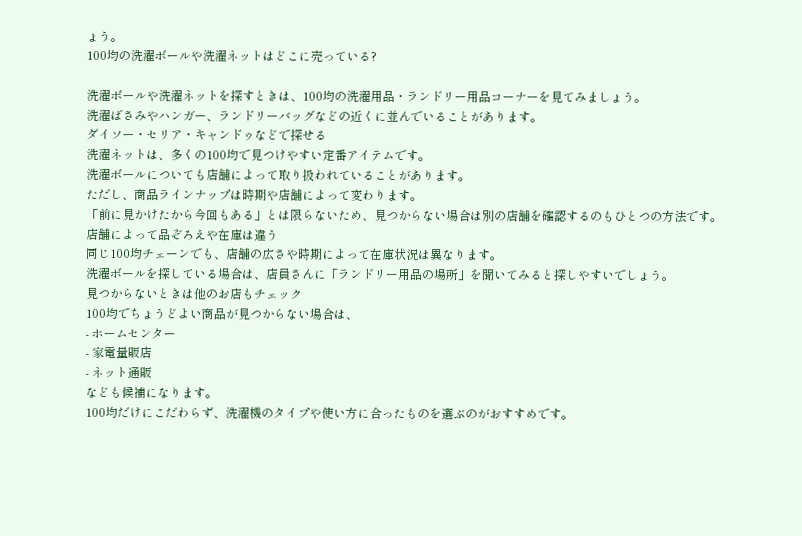ょう。
100均の洗濯ボールや洗濯ネットはどこに売っている?

洗濯ボールや洗濯ネットを探すときは、100均の洗濯用品・ランドリー用品コーナーを見てみましょう。
洗濯ばさみやハンガー、ランドリーバッグなどの近くに並んでいることがあります。
ダイソー・セリア・キャンドゥなどで探せる
洗濯ネットは、多くの100均で見つけやすい定番アイテムです。
洗濯ボールについても店舗によって取り扱われていることがあります。
ただし、商品ラインナップは時期や店舗によって変わります。
「前に見かけたから今回もある」とは限らないため、見つからない場合は別の店舗を確認するのもひとつの方法です。
店舗によって品ぞろえや在庫は違う
同じ100均チェーンでも、店舗の広さや時期によって在庫状況は異なります。
洗濯ボールを探している場合は、店員さんに「ランドリー用品の場所」を聞いてみると探しやすいでしょう。
見つからないときは他のお店もチェック
100均でちょうどよい商品が見つからない場合は、
- ホームセンター
- 家電量販店
- ネット通販
なども候補になります。
100均だけにこだわらず、洗濯機のタイプや使い方に合ったものを選ぶのがおすすめです。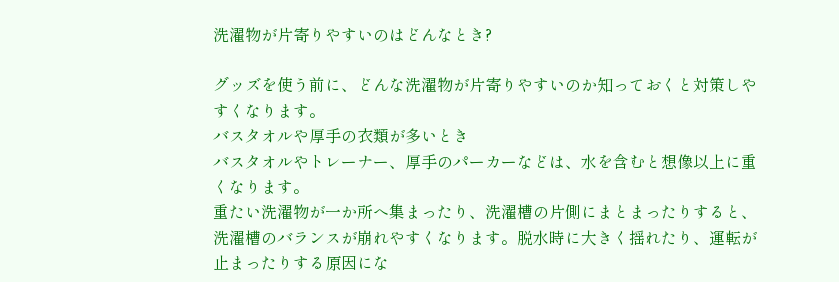洗濯物が片寄りやすいのはどんなとき?

グッズを使う前に、どんな洗濯物が片寄りやすいのか知っておくと対策しやすくなります。
バスタオルや厚手の衣類が多いとき
バスタオルやトレーナー、厚手のパーカーなどは、水を含むと想像以上に重くなります。
重たい洗濯物が一か所へ集まったり、洗濯槽の片側にまとまったりすると、洗濯槽のバランスが崩れやすくなります。脱水時に大きく揺れたり、運転が止まったりする原因にな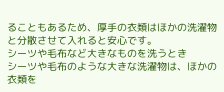ることもあるため、厚手の衣類はほかの洗濯物と分散させて入れると安心です。
シーツや毛布など大きなものを洗うとき
シーツや毛布のような大きな洗濯物は、ほかの衣類を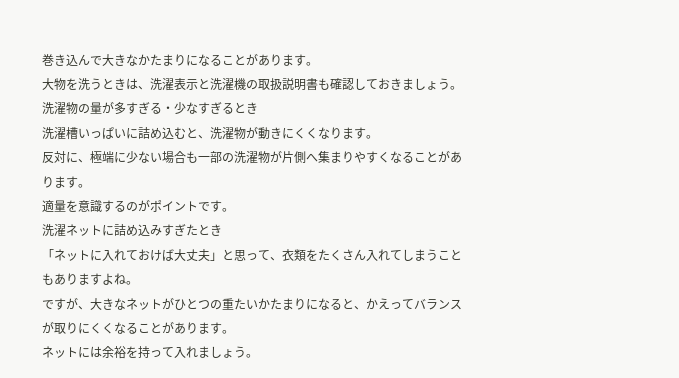巻き込んで大きなかたまりになることがあります。
大物を洗うときは、洗濯表示と洗濯機の取扱説明書も確認しておきましょう。
洗濯物の量が多すぎる・少なすぎるとき
洗濯槽いっぱいに詰め込むと、洗濯物が動きにくくなります。
反対に、極端に少ない場合も一部の洗濯物が片側へ集まりやすくなることがあります。
適量を意識するのがポイントです。
洗濯ネットに詰め込みすぎたとき
「ネットに入れておけば大丈夫」と思って、衣類をたくさん入れてしまうこともありますよね。
ですが、大きなネットがひとつの重たいかたまりになると、かえってバランスが取りにくくなることがあります。
ネットには余裕を持って入れましょう。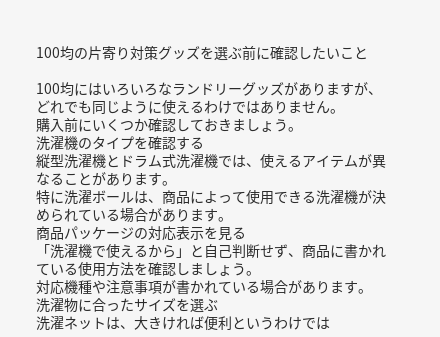100均の片寄り対策グッズを選ぶ前に確認したいこと

100均にはいろいろなランドリーグッズがありますが、どれでも同じように使えるわけではありません。
購入前にいくつか確認しておきましょう。
洗濯機のタイプを確認する
縦型洗濯機とドラム式洗濯機では、使えるアイテムが異なることがあります。
特に洗濯ボールは、商品によって使用できる洗濯機が決められている場合があります。
商品パッケージの対応表示を見る
「洗濯機で使えるから」と自己判断せず、商品に書かれている使用方法を確認しましょう。
対応機種や注意事項が書かれている場合があります。
洗濯物に合ったサイズを選ぶ
洗濯ネットは、大きければ便利というわけでは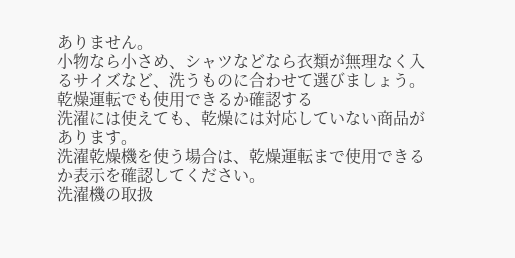ありません。
小物なら小さめ、シャツなどなら衣類が無理なく入るサイズなど、洗うものに合わせて選びましょう。
乾燥運転でも使用できるか確認する
洗濯には使えても、乾燥には対応していない商品があります。
洗濯乾燥機を使う場合は、乾燥運転まで使用できるか表示を確認してください。
洗濯機の取扱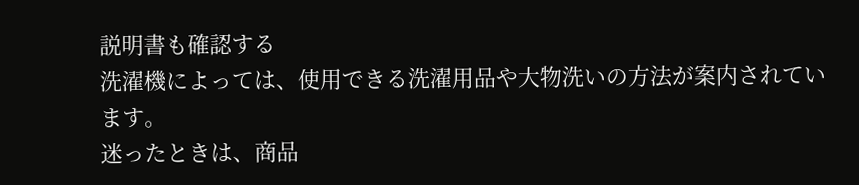説明書も確認する
洗濯機によっては、使用できる洗濯用品や大物洗いの方法が案内されています。
迷ったときは、商品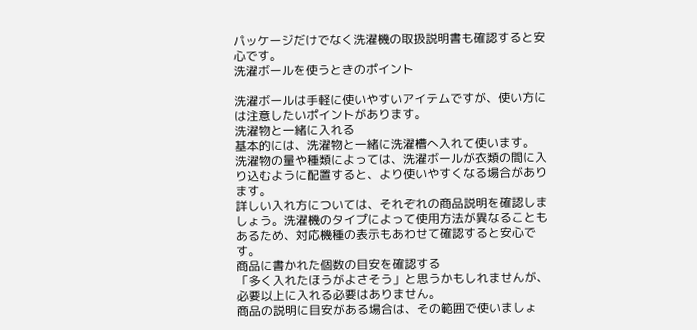パッケージだけでなく洗濯機の取扱説明書も確認すると安心です。
洗濯ボールを使うときのポイント

洗濯ボールは手軽に使いやすいアイテムですが、使い方には注意したいポイントがあります。
洗濯物と一緒に入れる
基本的には、洗濯物と一緒に洗濯槽へ入れて使います。
洗濯物の量や種類によっては、洗濯ボールが衣類の間に入り込むように配置すると、より使いやすくなる場合があります。
詳しい入れ方については、それぞれの商品説明を確認しましょう。洗濯機のタイプによって使用方法が異なることもあるため、対応機種の表示もあわせて確認すると安心です。
商品に書かれた個数の目安を確認する
「多く入れたほうがよさそう」と思うかもしれませんが、必要以上に入れる必要はありません。
商品の説明に目安がある場合は、その範囲で使いましょ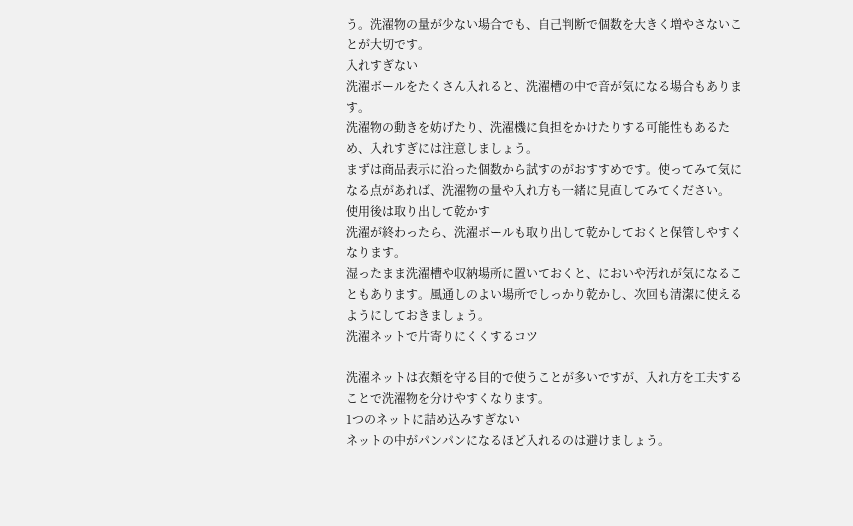う。洗濯物の量が少ない場合でも、自己判断で個数を大きく増やさないことが大切です。
入れすぎない
洗濯ボールをたくさん入れると、洗濯槽の中で音が気になる場合もあります。
洗濯物の動きを妨げたり、洗濯機に負担をかけたりする可能性もあるため、入れすぎには注意しましょう。
まずは商品表示に沿った個数から試すのがおすすめです。使ってみて気になる点があれば、洗濯物の量や入れ方も一緒に見直してみてください。
使用後は取り出して乾かす
洗濯が終わったら、洗濯ボールも取り出して乾かしておくと保管しやすくなります。
湿ったまま洗濯槽や収納場所に置いておくと、においや汚れが気になることもあります。風通しのよい場所でしっかり乾かし、次回も清潔に使えるようにしておきましょう。
洗濯ネットで片寄りにくくするコツ

洗濯ネットは衣類を守る目的で使うことが多いですが、入れ方を工夫することで洗濯物を分けやすくなります。
1つのネットに詰め込みすぎない
ネットの中がパンパンになるほど入れるのは避けましょう。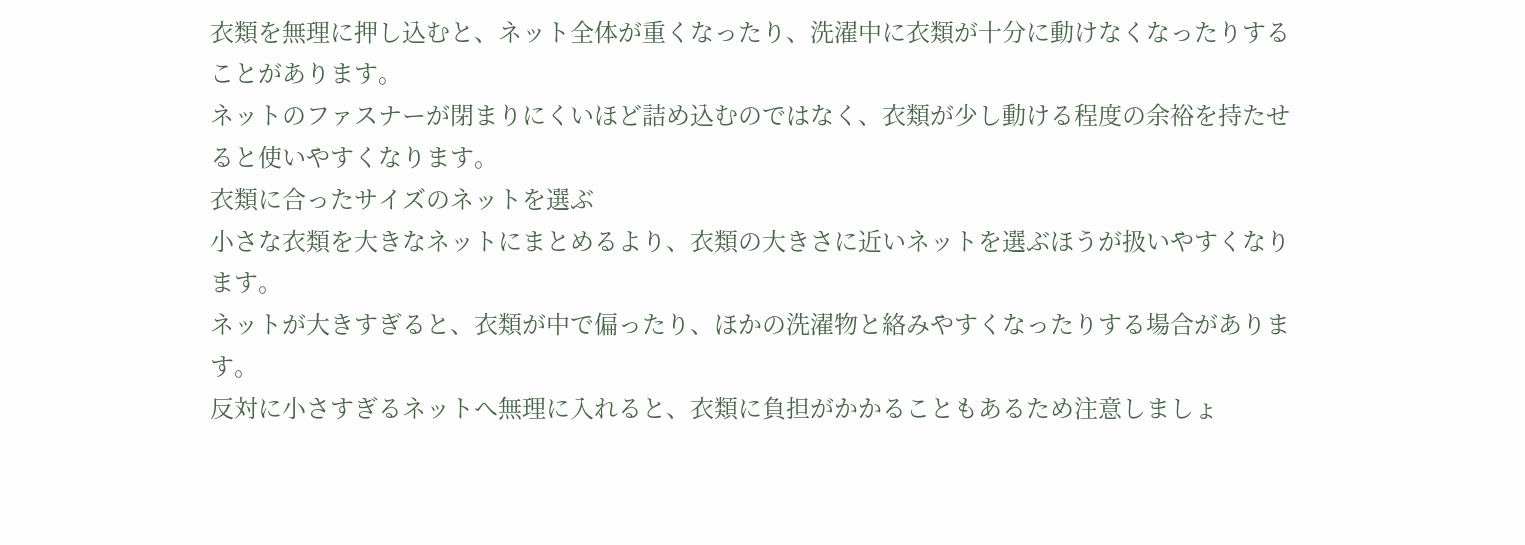衣類を無理に押し込むと、ネット全体が重くなったり、洗濯中に衣類が十分に動けなくなったりすることがあります。
ネットのファスナーが閉まりにくいほど詰め込むのではなく、衣類が少し動ける程度の余裕を持たせると使いやすくなります。
衣類に合ったサイズのネットを選ぶ
小さな衣類を大きなネットにまとめるより、衣類の大きさに近いネットを選ぶほうが扱いやすくなります。
ネットが大きすぎると、衣類が中で偏ったり、ほかの洗濯物と絡みやすくなったりする場合があります。
反対に小さすぎるネットへ無理に入れると、衣類に負担がかかることもあるため注意しましょ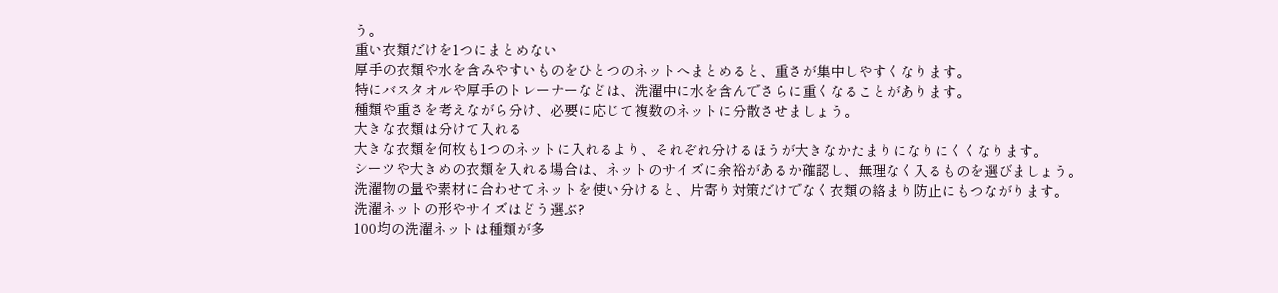う。
重い衣類だけを1つにまとめない
厚手の衣類や水を含みやすいものをひとつのネットへまとめると、重さが集中しやすくなります。
特にバスタオルや厚手のトレーナーなどは、洗濯中に水を含んでさらに重くなることがあります。
種類や重さを考えながら分け、必要に応じて複数のネットに分散させましょう。
大きな衣類は分けて入れる
大きな衣類を何枚も1つのネットに入れるより、それぞれ分けるほうが大きなかたまりになりにくくなります。
シーツや大きめの衣類を入れる場合は、ネットのサイズに余裕があるか確認し、無理なく入るものを選びましょう。
洗濯物の量や素材に合わせてネットを使い分けると、片寄り対策だけでなく衣類の絡まり防止にもつながります。
洗濯ネットの形やサイズはどう選ぶ?
100均の洗濯ネットは種類が多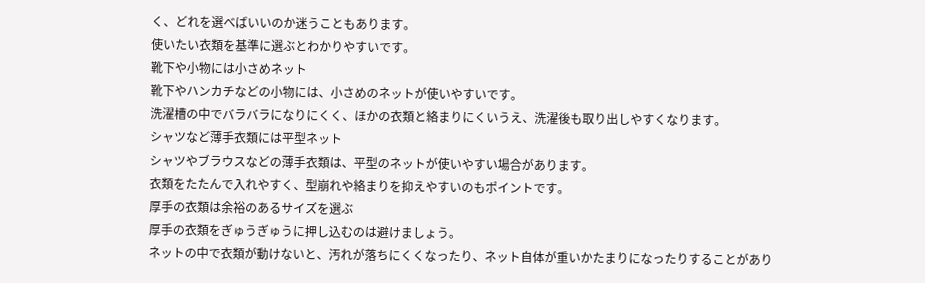く、どれを選べばいいのか迷うこともあります。
使いたい衣類を基準に選ぶとわかりやすいです。
靴下や小物には小さめネット
靴下やハンカチなどの小物には、小さめのネットが使いやすいです。
洗濯槽の中でバラバラになりにくく、ほかの衣類と絡まりにくいうえ、洗濯後も取り出しやすくなります。
シャツなど薄手衣類には平型ネット
シャツやブラウスなどの薄手衣類は、平型のネットが使いやすい場合があります。
衣類をたたんで入れやすく、型崩れや絡まりを抑えやすいのもポイントです。
厚手の衣類は余裕のあるサイズを選ぶ
厚手の衣類をぎゅうぎゅうに押し込むのは避けましょう。
ネットの中で衣類が動けないと、汚れが落ちにくくなったり、ネット自体が重いかたまりになったりすることがあり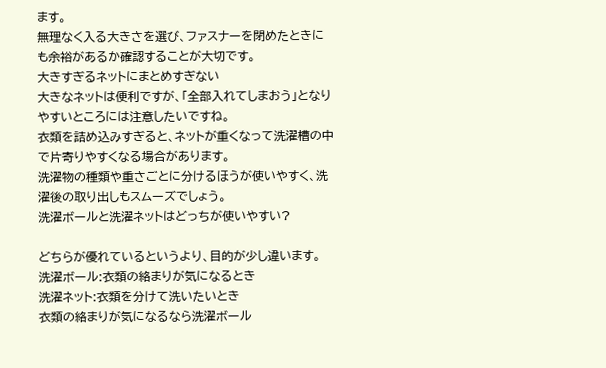ます。
無理なく入る大きさを選び、ファスナーを閉めたときにも余裕があるか確認することが大切です。
大きすぎるネットにまとめすぎない
大きなネットは便利ですが、「全部入れてしまおう」となりやすいところには注意したいですね。
衣類を詰め込みすぎると、ネットが重くなって洗濯槽の中で片寄りやすくなる場合があります。
洗濯物の種類や重さごとに分けるほうが使いやすく、洗濯後の取り出しもスムーズでしょう。
洗濯ボールと洗濯ネットはどっちが使いやすい?

どちらが優れているというより、目的が少し違います。
洗濯ボール:衣類の絡まりが気になるとき
洗濯ネット:衣類を分けて洗いたいとき
衣類の絡まりが気になるなら洗濯ボール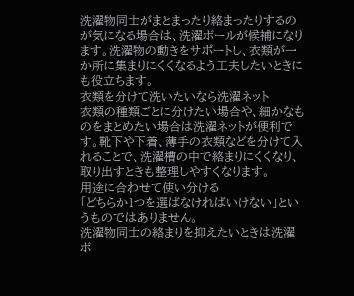洗濯物同士がまとまったり絡まったりするのが気になる場合は、洗濯ボールが候補になります。洗濯物の動きをサポートし、衣類が一か所に集まりにくくなるよう工夫したいときにも役立ちます。
衣類を分けて洗いたいなら洗濯ネット
衣類の種類ごとに分けたい場合や、細かなものをまとめたい場合は洗濯ネットが便利です。靴下や下着、薄手の衣類などを分けて入れることで、洗濯槽の中で絡まりにくくなり、取り出すときも整理しやすくなります。
用途に合わせて使い分ける
「どちらか1つを選ばなければいけない」というものではありません。
洗濯物同士の絡まりを抑えたいときは洗濯ボ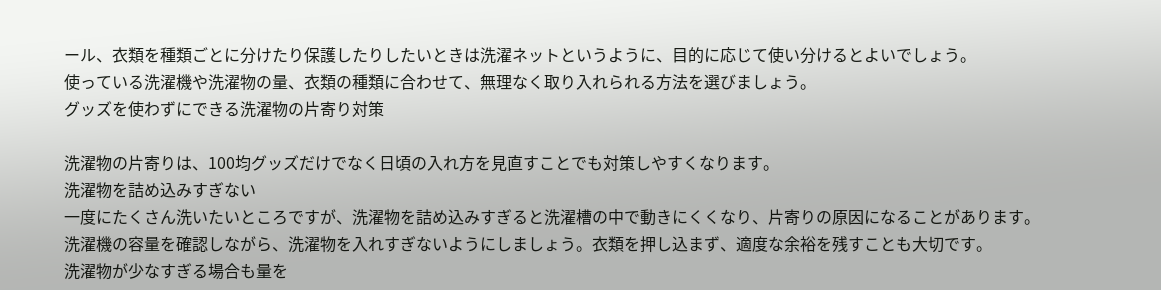ール、衣類を種類ごとに分けたり保護したりしたいときは洗濯ネットというように、目的に応じて使い分けるとよいでしょう。
使っている洗濯機や洗濯物の量、衣類の種類に合わせて、無理なく取り入れられる方法を選びましょう。
グッズを使わずにできる洗濯物の片寄り対策

洗濯物の片寄りは、100均グッズだけでなく日頃の入れ方を見直すことでも対策しやすくなります。
洗濯物を詰め込みすぎない
一度にたくさん洗いたいところですが、洗濯物を詰め込みすぎると洗濯槽の中で動きにくくなり、片寄りの原因になることがあります。
洗濯機の容量を確認しながら、洗濯物を入れすぎないようにしましょう。衣類を押し込まず、適度な余裕を残すことも大切です。
洗濯物が少なすぎる場合も量を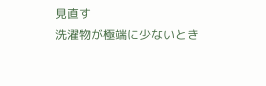見直す
洗濯物が極端に少ないとき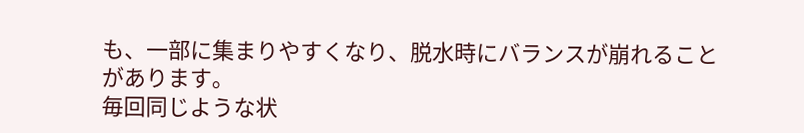も、一部に集まりやすくなり、脱水時にバランスが崩れることがあります。
毎回同じような状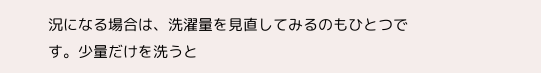況になる場合は、洗濯量を見直してみるのもひとつです。少量だけを洗うと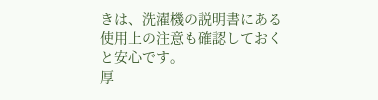きは、洗濯機の説明書にある使用上の注意も確認しておくと安心です。
厚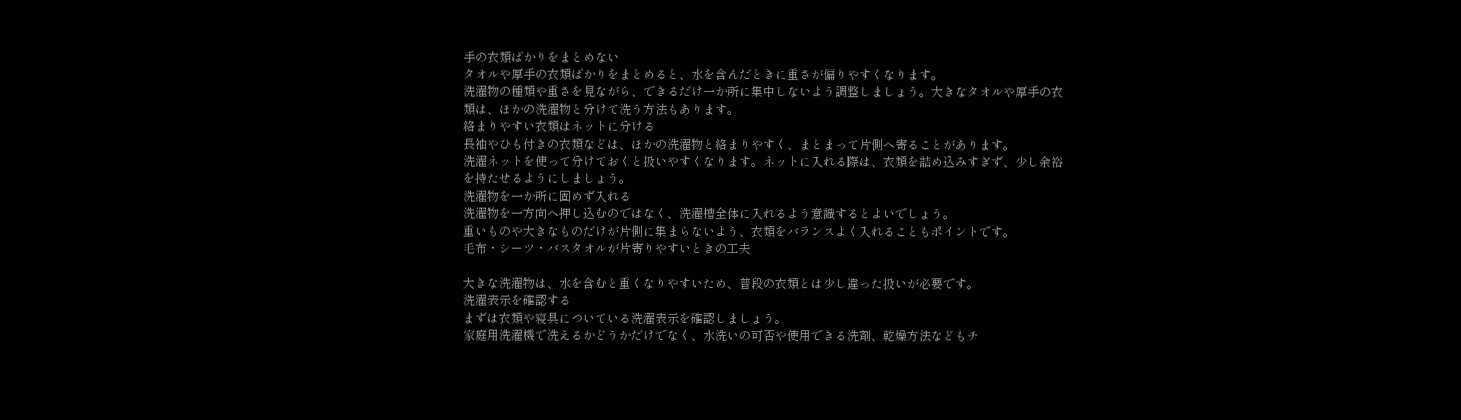手の衣類ばかりをまとめない
タオルや厚手の衣類ばかりをまとめると、水を含んだときに重さが偏りやすくなります。
洗濯物の種類や重さを見ながら、できるだけ一か所に集中しないよう調整しましょう。大きなタオルや厚手の衣類は、ほかの洗濯物と分けて洗う方法もあります。
絡まりやすい衣類はネットに分ける
長袖やひも付きの衣類などは、ほかの洗濯物と絡まりやすく、まとまって片側へ寄ることがあります。
洗濯ネットを使って分けておくと扱いやすくなります。ネットに入れる際は、衣類を詰め込みすぎず、少し余裕を持たせるようにしましょう。
洗濯物を一か所に固めず入れる
洗濯物を一方向へ押し込むのではなく、洗濯槽全体に入れるよう意識するとよいでしょう。
重いものや大きなものだけが片側に集まらないよう、衣類をバランスよく入れることもポイントです。
毛布・シーツ・バスタオルが片寄りやすいときの工夫

大きな洗濯物は、水を含むと重くなりやすいため、普段の衣類とは少し違った扱いが必要です。
洗濯表示を確認する
まずは衣類や寝具についている洗濯表示を確認しましょう。
家庭用洗濯機で洗えるかどうかだけでなく、水洗いの可否や使用できる洗剤、乾燥方法などもチ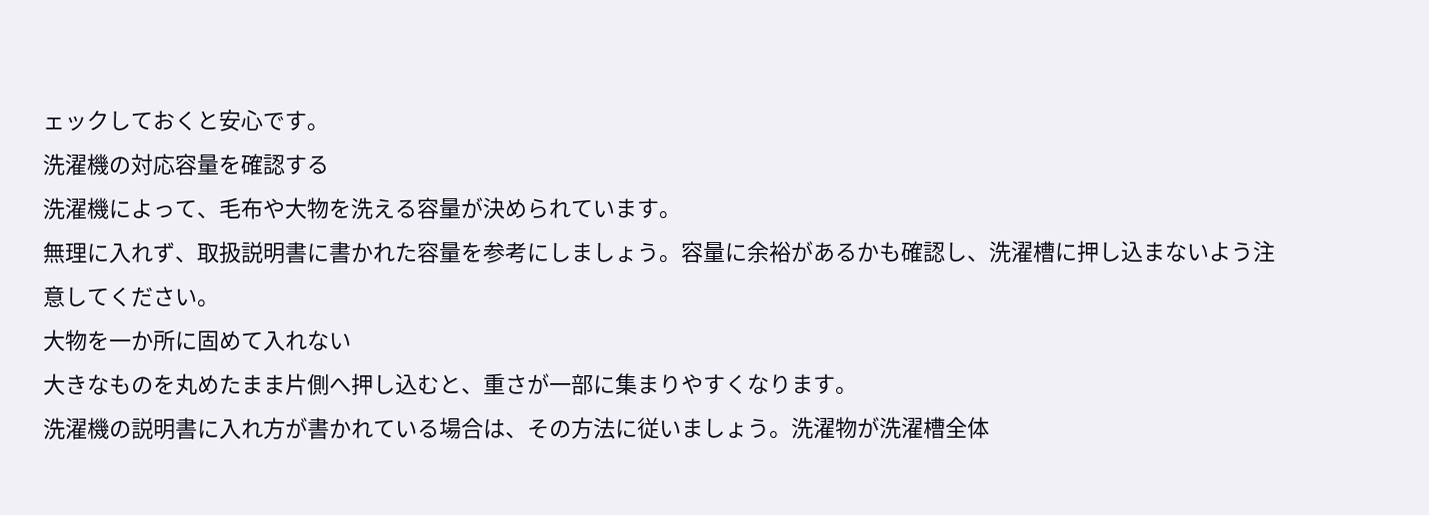ェックしておくと安心です。
洗濯機の対応容量を確認する
洗濯機によって、毛布や大物を洗える容量が決められています。
無理に入れず、取扱説明書に書かれた容量を参考にしましょう。容量に余裕があるかも確認し、洗濯槽に押し込まないよう注意してください。
大物を一か所に固めて入れない
大きなものを丸めたまま片側へ押し込むと、重さが一部に集まりやすくなります。
洗濯機の説明書に入れ方が書かれている場合は、その方法に従いましょう。洗濯物が洗濯槽全体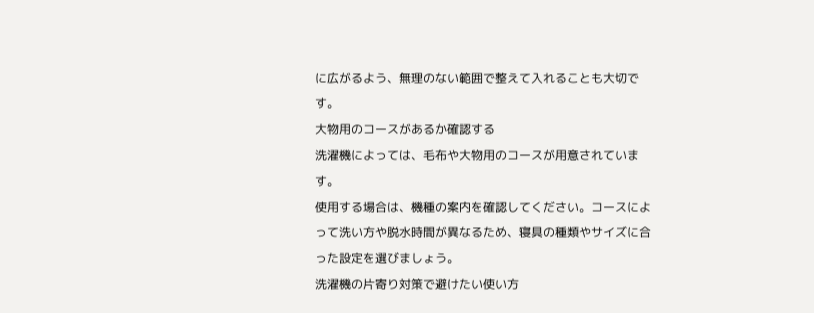に広がるよう、無理のない範囲で整えて入れることも大切です。
大物用のコースがあるか確認する
洗濯機によっては、毛布や大物用のコースが用意されています。
使用する場合は、機種の案内を確認してください。コースによって洗い方や脱水時間が異なるため、寝具の種類やサイズに合った設定を選びましょう。
洗濯機の片寄り対策で避けたい使い方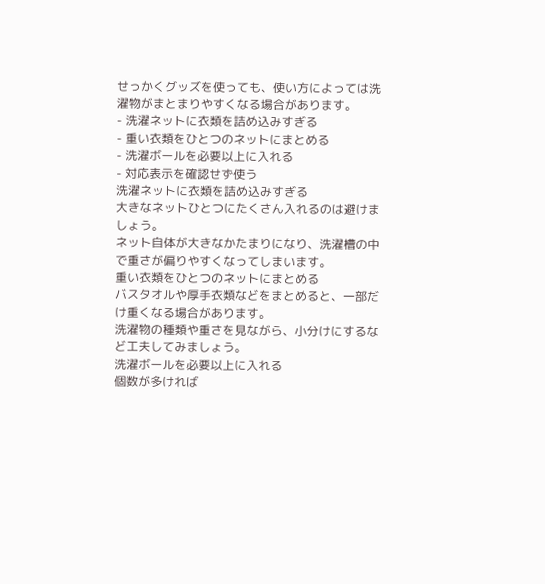せっかくグッズを使っても、使い方によっては洗濯物がまとまりやすくなる場合があります。
- 洗濯ネットに衣類を詰め込みすぎる
- 重い衣類をひとつのネットにまとめる
- 洗濯ボールを必要以上に入れる
- 対応表示を確認せず使う
洗濯ネットに衣類を詰め込みすぎる
大きなネットひとつにたくさん入れるのは避けましょう。
ネット自体が大きなかたまりになり、洗濯槽の中で重さが偏りやすくなってしまいます。
重い衣類をひとつのネットにまとめる
バスタオルや厚手衣類などをまとめると、一部だけ重くなる場合があります。
洗濯物の種類や重さを見ながら、小分けにするなど工夫してみましょう。
洗濯ボールを必要以上に入れる
個数が多ければ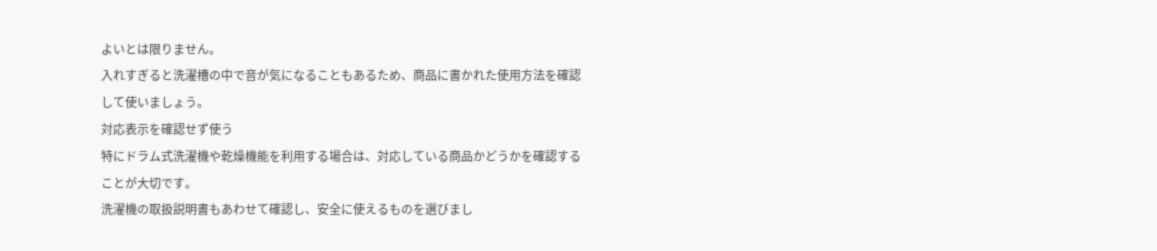よいとは限りません。
入れすぎると洗濯槽の中で音が気になることもあるため、商品に書かれた使用方法を確認して使いましょう。
対応表示を確認せず使う
特にドラム式洗濯機や乾燥機能を利用する場合は、対応している商品かどうかを確認することが大切です。
洗濯機の取扱説明書もあわせて確認し、安全に使えるものを選びまし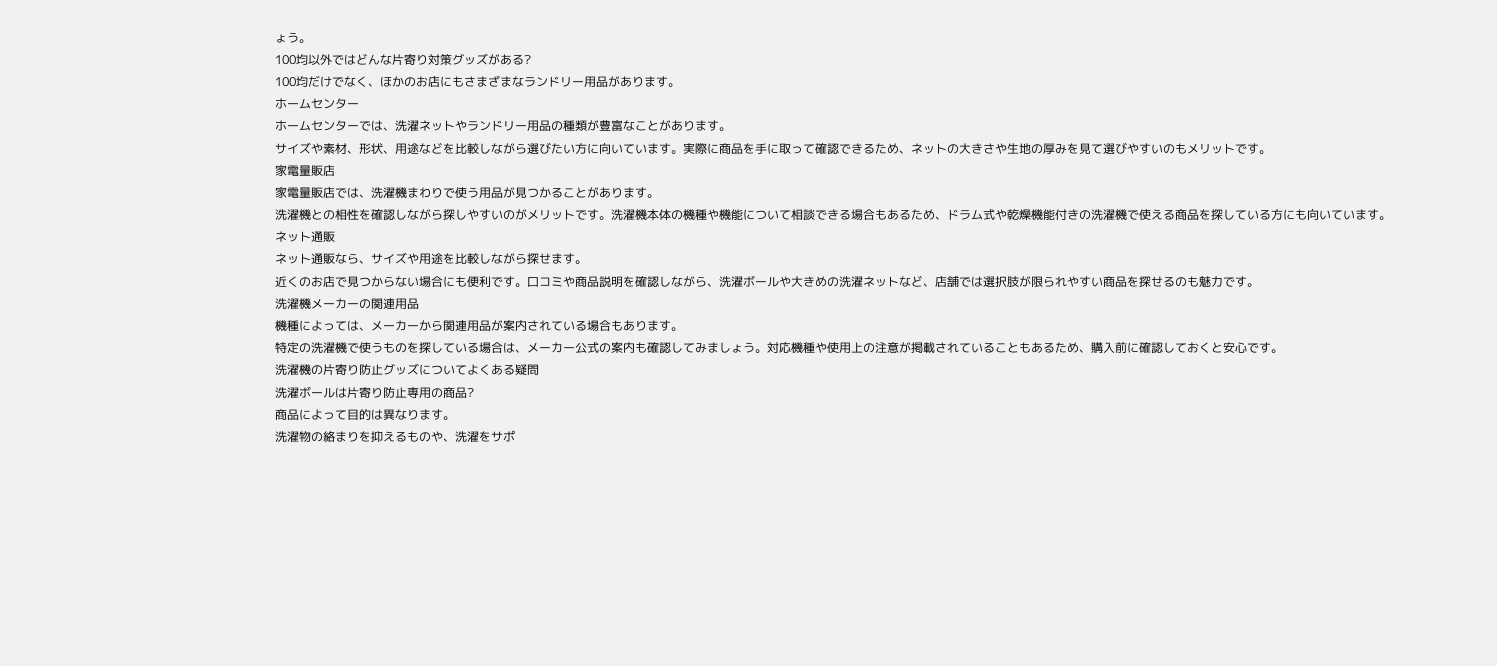ょう。
100均以外ではどんな片寄り対策グッズがある?
100均だけでなく、ほかのお店にもさまざまなランドリー用品があります。
ホームセンター
ホームセンターでは、洗濯ネットやランドリー用品の種類が豊富なことがあります。
サイズや素材、形状、用途などを比較しながら選びたい方に向いています。実際に商品を手に取って確認できるため、ネットの大きさや生地の厚みを見て選びやすいのもメリットです。
家電量販店
家電量販店では、洗濯機まわりで使う用品が見つかることがあります。
洗濯機との相性を確認しながら探しやすいのがメリットです。洗濯機本体の機種や機能について相談できる場合もあるため、ドラム式や乾燥機能付きの洗濯機で使える商品を探している方にも向いています。
ネット通販
ネット通販なら、サイズや用途を比較しながら探せます。
近くのお店で見つからない場合にも便利です。口コミや商品説明を確認しながら、洗濯ボールや大きめの洗濯ネットなど、店舗では選択肢が限られやすい商品を探せるのも魅力です。
洗濯機メーカーの関連用品
機種によっては、メーカーから関連用品が案内されている場合もあります。
特定の洗濯機で使うものを探している場合は、メーカー公式の案内も確認してみましょう。対応機種や使用上の注意が掲載されていることもあるため、購入前に確認しておくと安心です。
洗濯機の片寄り防止グッズについてよくある疑問
洗濯ボールは片寄り防止専用の商品?
商品によって目的は異なります。
洗濯物の絡まりを抑えるものや、洗濯をサポ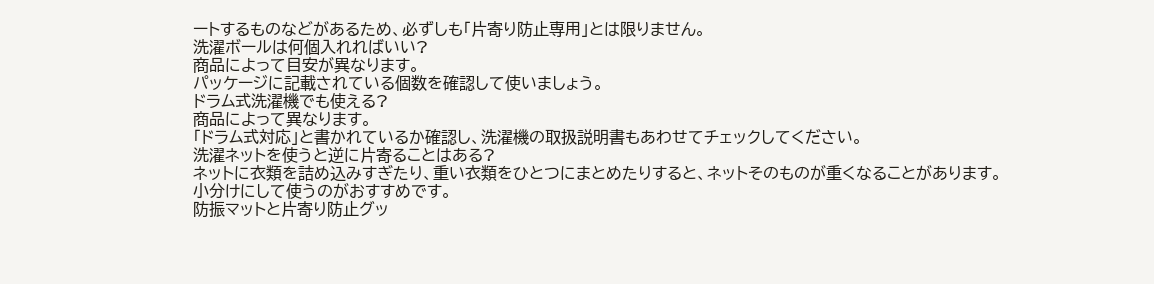ートするものなどがあるため、必ずしも「片寄り防止専用」とは限りません。
洗濯ボールは何個入れればいい?
商品によって目安が異なります。
パッケージに記載されている個数を確認して使いましょう。
ドラム式洗濯機でも使える?
商品によって異なります。
「ドラム式対応」と書かれているか確認し、洗濯機の取扱説明書もあわせてチェックしてください。
洗濯ネットを使うと逆に片寄ることはある?
ネットに衣類を詰め込みすぎたり、重い衣類をひとつにまとめたりすると、ネットそのものが重くなることがあります。
小分けにして使うのがおすすめです。
防振マットと片寄り防止グッ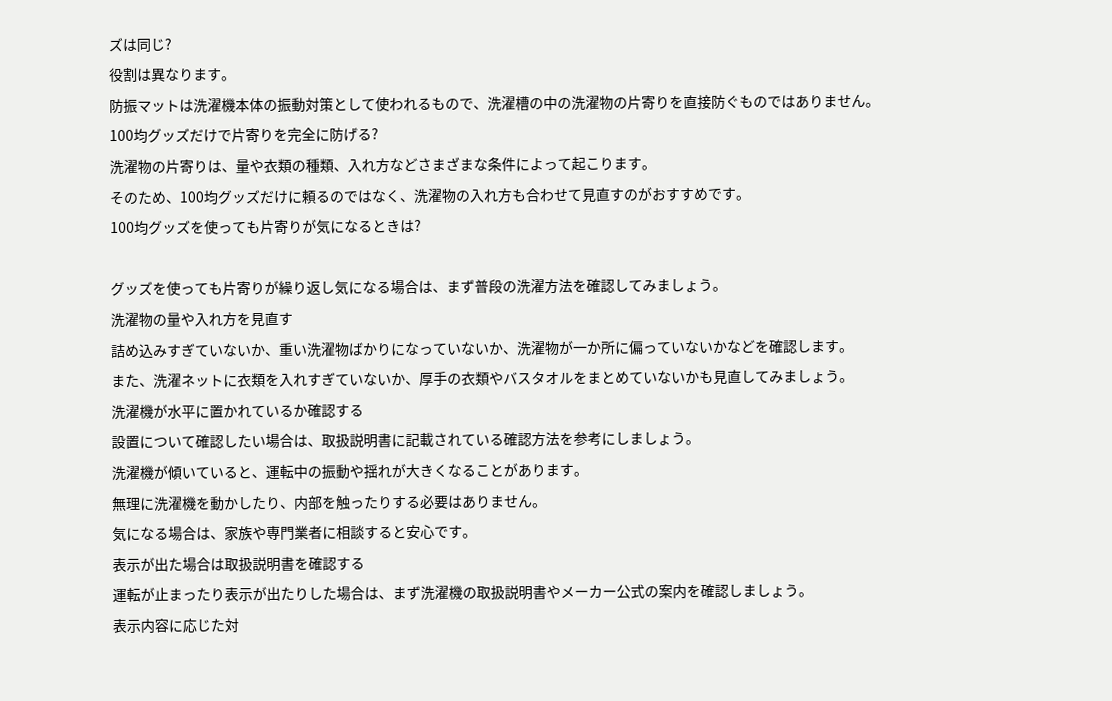ズは同じ?
役割は異なります。
防振マットは洗濯機本体の振動対策として使われるもので、洗濯槽の中の洗濯物の片寄りを直接防ぐものではありません。
100均グッズだけで片寄りを完全に防げる?
洗濯物の片寄りは、量や衣類の種類、入れ方などさまざまな条件によって起こります。
そのため、100均グッズだけに頼るのではなく、洗濯物の入れ方も合わせて見直すのがおすすめです。
100均グッズを使っても片寄りが気になるときは?

グッズを使っても片寄りが繰り返し気になる場合は、まず普段の洗濯方法を確認してみましょう。
洗濯物の量や入れ方を見直す
詰め込みすぎていないか、重い洗濯物ばかりになっていないか、洗濯物が一か所に偏っていないかなどを確認します。
また、洗濯ネットに衣類を入れすぎていないか、厚手の衣類やバスタオルをまとめていないかも見直してみましょう。
洗濯機が水平に置かれているか確認する
設置について確認したい場合は、取扱説明書に記載されている確認方法を参考にしましょう。
洗濯機が傾いていると、運転中の振動や揺れが大きくなることがあります。
無理に洗濯機を動かしたり、内部を触ったりする必要はありません。
気になる場合は、家族や専門業者に相談すると安心です。
表示が出た場合は取扱説明書を確認する
運転が止まったり表示が出たりした場合は、まず洗濯機の取扱説明書やメーカー公式の案内を確認しましょう。
表示内容に応じた対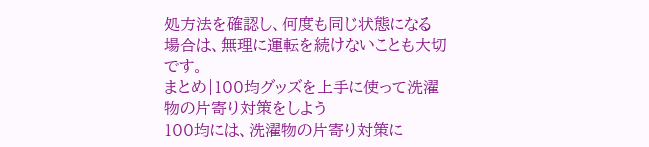処方法を確認し、何度も同じ状態になる場合は、無理に運転を続けないことも大切です。
まとめ|100均グッズを上手に使って洗濯物の片寄り対策をしよう
100均には、洗濯物の片寄り対策に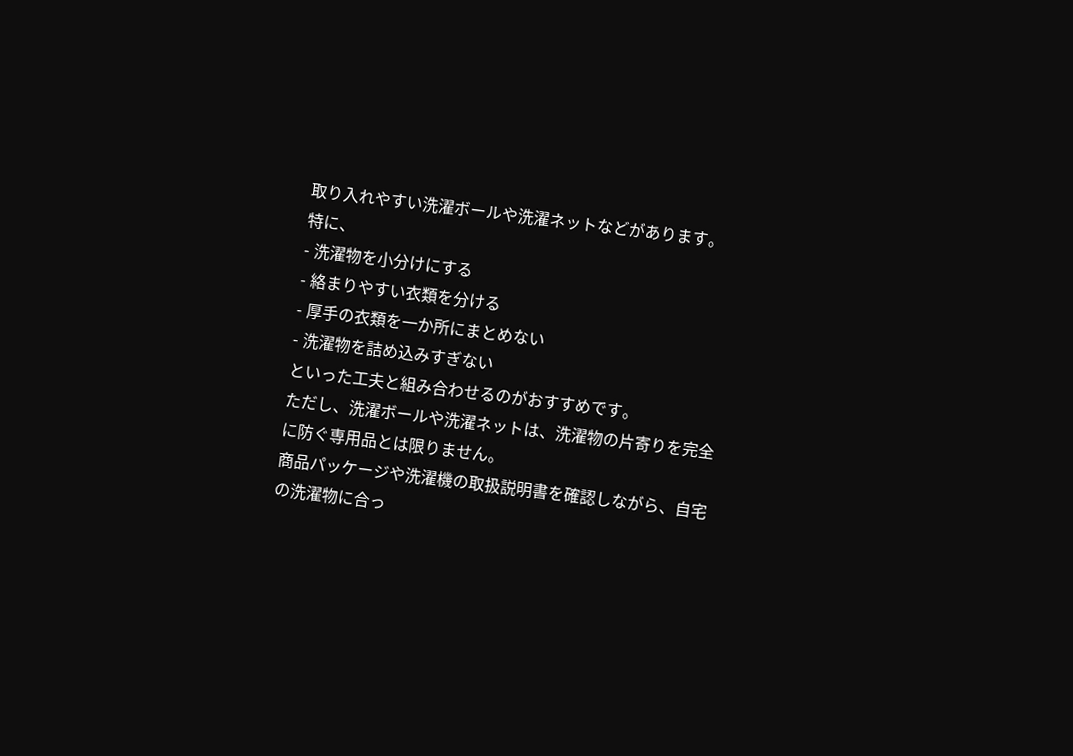取り入れやすい洗濯ボールや洗濯ネットなどがあります。
特に、
- 洗濯物を小分けにする
- 絡まりやすい衣類を分ける
- 厚手の衣類を一か所にまとめない
- 洗濯物を詰め込みすぎない
といった工夫と組み合わせるのがおすすめです。
ただし、洗濯ボールや洗濯ネットは、洗濯物の片寄りを完全に防ぐ専用品とは限りません。
商品パッケージや洗濯機の取扱説明書を確認しながら、自宅の洗濯物に合っ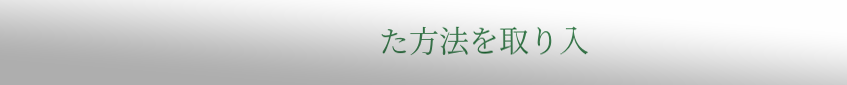た方法を取り入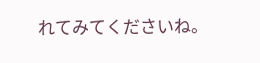れてみてくださいね。